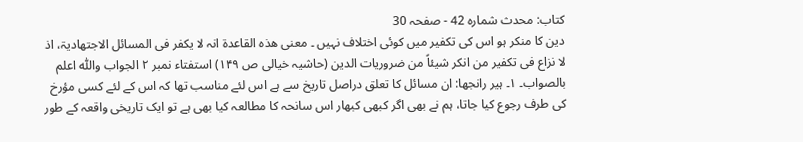کتاب: محدث شمارہ 42 - صفحہ 30
دین کا منکر ہو اس کی تکفیر میں کوئی اختلاف نہیں ۔ معنی ھذہ القاعدۃ انہ لا یکفر فی المسائل الاجتھادیۃ، اذ لا نزاع فی تکفیر من انکر شیئاً من ضروریات الدین (حاشیہ خیالی ص ۱۴۹) استفتاء نمبر ۲ الجواب واللّٰه اعلم بالصواب۔ ۱۔ ہیر رانجھا: ان مسائل کا تعلق دراصل تاریخ سے ہے اس لئے مناسب تھا کہ اس کے لئے کسی مؤرخ کی طرف رجوع کیا جاتا، ہم نے بھی اگر کبھی کبھار اس سانحہ کا مطالعہ کیا بھی ہے تو ایک تاریخی واقعہ کے طور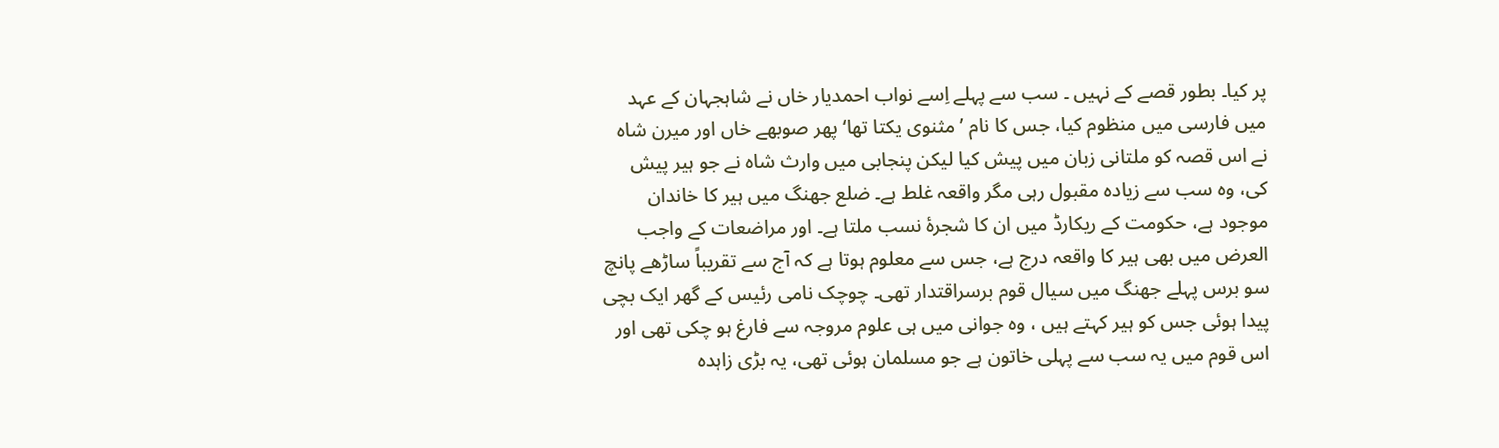پر کیا۔ بطور قصے کے نہیں ۔ سب سے پہلے اِسے نواب احمدیار خاں نے شاہجہان کے عہد میں فارسی میں منظوم کیا، جس کا نام ’مثنوی یکتا تھا‘ پھر صوبھے خاں اور میرن شاہ نے اس قصہ کو ملتانی زبان میں پیش کیا لیکن پنجابی میں وارث شاہ نے جو ہیر پیش کی، وہ سب سے زیادہ مقبول رہی مگر واقعہ غلط ہے۔ ضلع جھنگ میں ہیر کا خاندان موجود ہے، حکومت کے ریکارڈ میں ان کا شجرۂ نسب ملتا ہے۔ اور مراضعات کے واجب العرض میں بھی ہیر کا واقعہ درج ہے، جس سے معلوم ہوتا ہے کہ آج سے تقریباً ساڑھے پانچ سو برس پہلے جھنگ میں سیال قوم برسراقتدار تھی۔ چوچک نامی رئیس کے گھر ایک بچی پیدا ہوئی جس کو ہیر کہتے ہیں ، وہ جوانی میں ہی علوم مروجہ سے فارغ ہو چکی تھی اور اس قوم میں یہ سب سے پہلی خاتون ہے جو مسلمان ہوئی تھی، یہ بڑی زاہدہ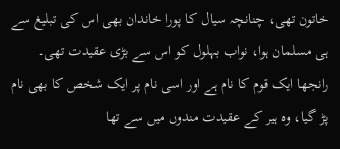خاتون تھی، چنانچہ سیال کا پورا خاندان بھی اس کی تبلیغ سے ہی مسلمان ہوا، نواب بہلول کو اس سے بڑی عقیدت تھی۔ رانجھا ایک قوم کا نام ہے اور اسی نام پر ایک شخص کا بھی نام پڑ گیا، وہ ہیر کے عقیدت مندوں میں سے تھا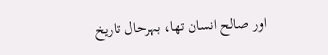اور صالح انسان تھا، بہرحال تاریخ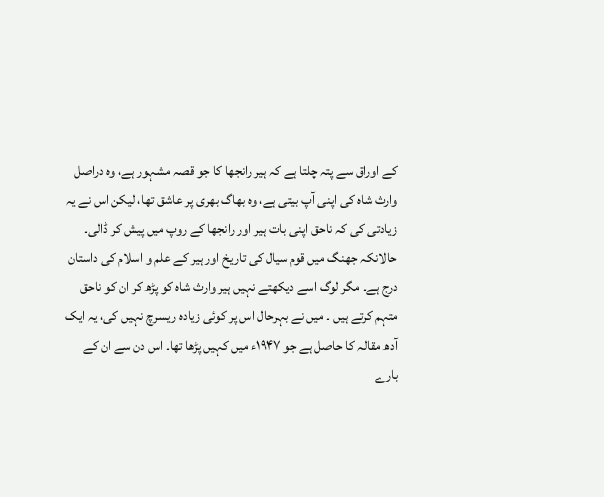کے اوراق سے پتہ چلتا ہے کہ ہیر رانجھا کا جو قصہ مشہور ہے، وہ دراصل وارث شاہ کی اپنی آپ بیتی ہے، وہ بھاگ بھری پر عاشق تھا، لیکن اس نے یہ زیادتی کی کہ ناحق اپنی بات ہیر اور رانجھا کے روپ میں پیش کر ڈالی۔ حالانکہ جھنگ میں قوم سیال کی تاریخ اور ہیر کے علم و اسلام کی داستان درج ہے۔ مگر لوگ اسے دیکھتے نہیں ہیر وارث شاہ کو پڑھ کر ان کو ناحق متہم کرتے ہیں ۔ میں نے بہرحال اس پر کوئی زیادہ ریسرچ نہیں کی، یہ ایک آدھ مقالہ کا حاصل ہے جو ۱۹۴۷ء میں کہیں پڑھا تھا۔ اس دن سے ان کے بارے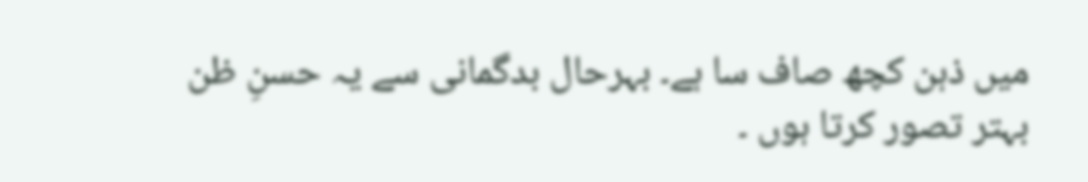میں ذہن کچھ صاف سا ہے۔ بہرحال بدگمانی سے یہ حسنِ ظن بہتر تصور کرتا ہوں ۔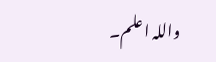واللہ اعلم۔